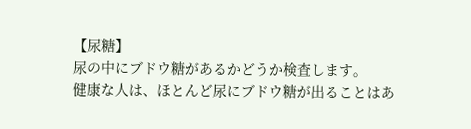【尿糖】
尿の中にブドウ糖があるかどうか検査します。
健康な人は、ほとんど尿にブドウ糖が出ることはあ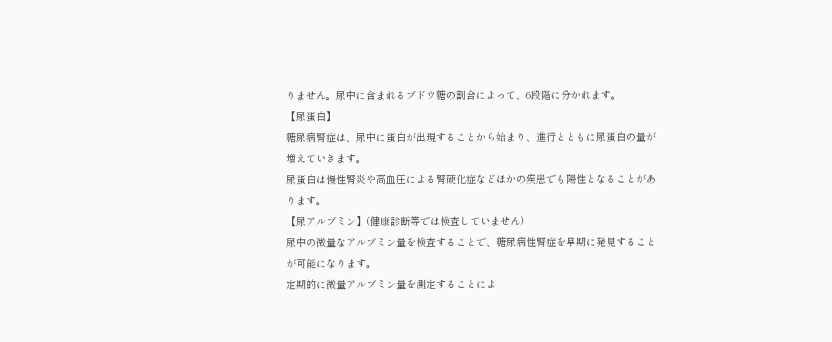りません。尿中に含まれるブドウ糖の割合によって、6段階に分かれます。
【尿蛋白】
糖尿病腎症は、尿中に蛋白が出現することから始まり、進行とともに尿蛋白の量が増えていきます。
尿蛋白は慢性腎炎や高血圧による腎硬化症などほかの疾患でも陽性となることがあります。
【尿アルブミン】(健康診断等では検査していません)
尿中の微量なアルブミン量を検査することで、糖尿病性腎症を早期に発見することが可能になります。
定期的に微量アルブミン量を測定することによ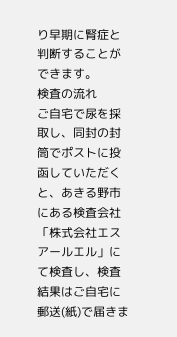り早期に腎症と判断することができます。
検査の流れ
ご自宅で尿を採取し、同封の封筒でポストに投函していただくと、あきる野市にある検査会社「株式会社エスアールエル」にて検査し、検査結果はご自宅に郵送(紙)で届きま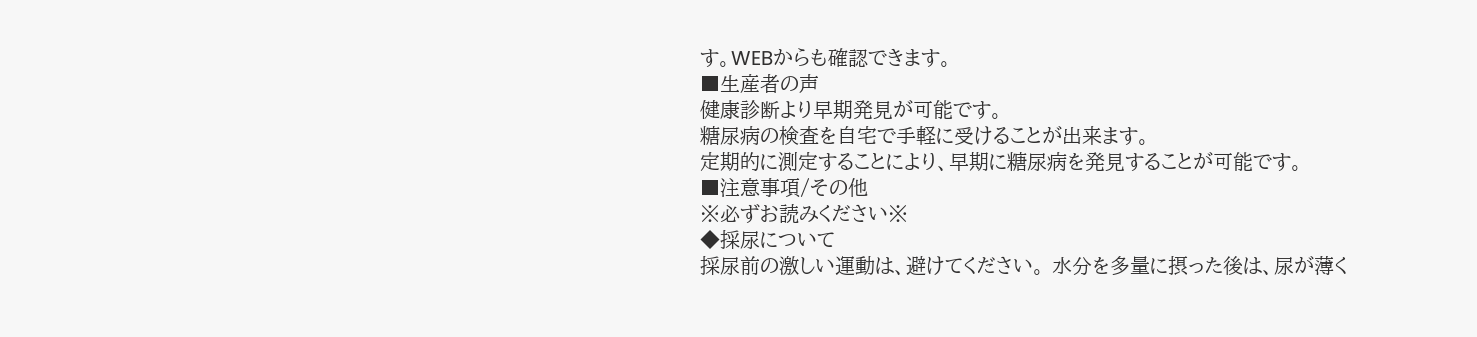す。WEBからも確認できます。
■生産者の声
健康診断より早期発見が可能です。
糖尿病の検査を自宅で手軽に受けることが出来ます。
定期的に測定することにより、早期に糖尿病を発見することが可能です。
■注意事項/その他
※必ずお読みください※
◆採尿について
採尿前の激しい運動は、避けてください。 水分を多量に摂った後は、尿が薄く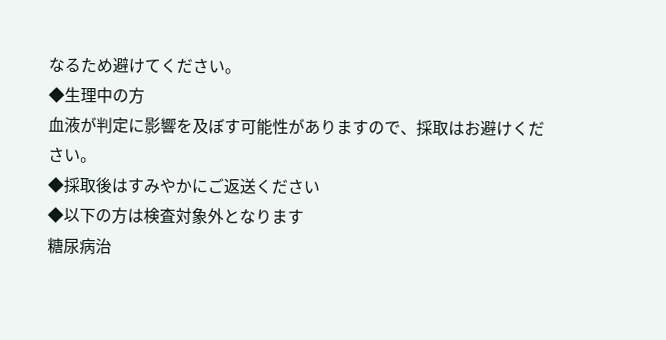なるため避けてください。
◆生理中の方
血液が判定に影響を及ぼす可能性がありますので、採取はお避けください。
◆採取後はすみやかにご返送ください
◆以下の方は検査対象外となります
糖尿病治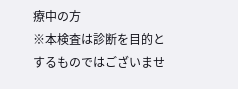療中の方
※本検査は診断を目的とするものではございませ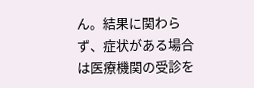ん。結果に関わらず、症状がある場合は医療機関の受診を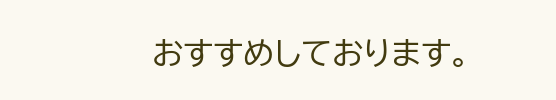おすすめしております。